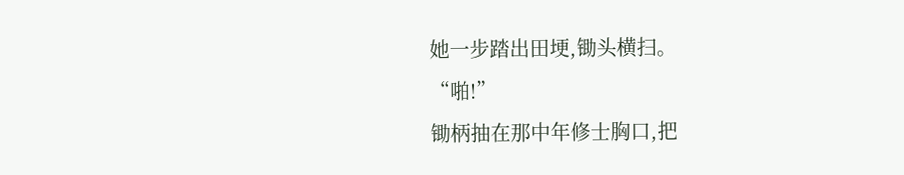她一步踏出田埂,锄头横扫。
“啪!”
锄柄抽在那中年修士胸口,把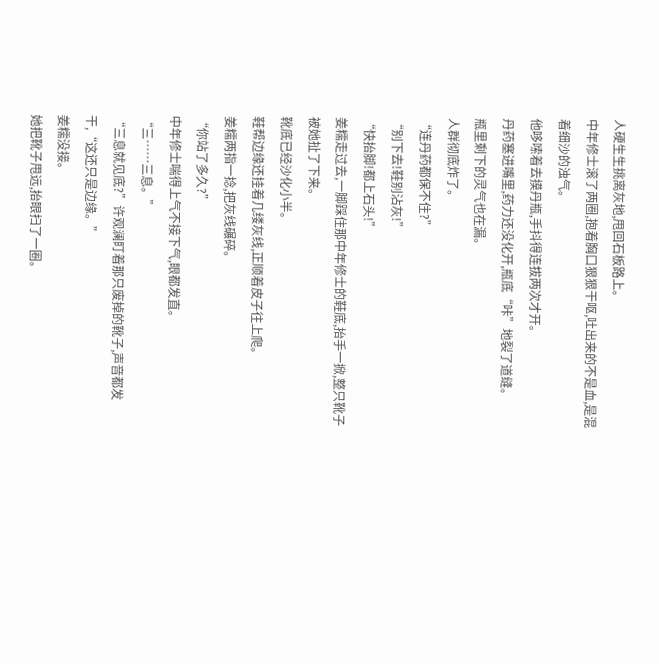人硬生生挑离灰地,甩回石板路上。
中年修士滚了两圈,抱着胸口狠狠干呕,吐出来的不是血,是混着细沙的浊气。
他哆嗦着去摸丹瓶,手抖得连拔两次才开。
丹药塞进嘴里,药力还没化开,瓶底“咔”地裂了道缝。
瓶里剩下的灵气也在漏。
人群彻底炸了。
“连丹药都保不住?”
“别下去!鞋别沾灰!”
“快抬脚!都上石头!”
姜糯走过去,一脚踩住那中年修士的鞋底,抬手一掀,整只靴子被她扯了下来。
靴底已经沙化小半。
鞋帮边缘还挂着几缕灰线,正顺着皮子往上爬。
姜糯两指一捻,把灰线碾碎。
“你站了多久?”
中年修士喘得上气不接下气,眼都发直。
“三……三息。”
“三息就见底?”许观澜盯着那只废掉的靴子,声音都发干,“这还只是边缘。”
姜糯没接。
她把靴子甩远,抬眼扫了一圈。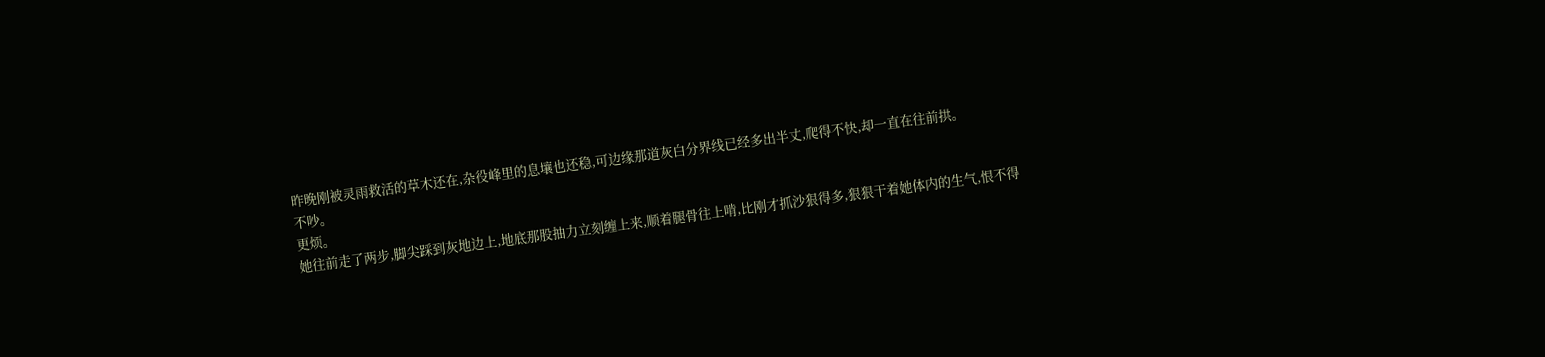昨晚刚被灵雨救活的草木还在,杂役峰里的息壤也还稳,可边缘那道灰白分界线已经多出半丈,爬得不快,却一直在往前拱。
不吵。
更烦。
她往前走了两步,脚尖踩到灰地边上,地底那股抽力立刻缠上来,顺着腿骨往上啃,比刚才抓沙狠得多,狠狠干着她体内的生气,恨不得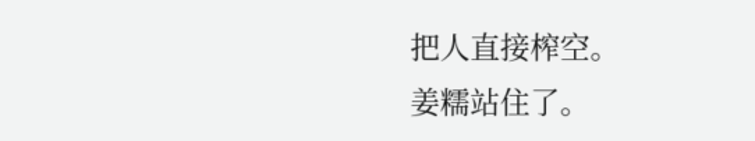把人直接榨空。
姜糯站住了。